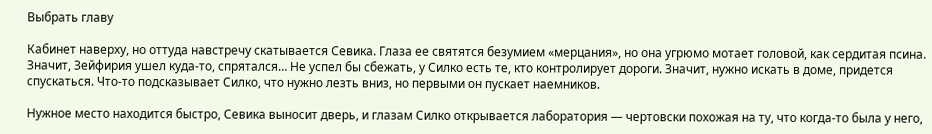Выбрать главу

Кабинет наверху, но оттуда навстречу скатывается Севика. Глаза ее святятся безумием «мерцания», но она угрюмо мотает головой, как сердитая псина. Значит, Зейфирия ушел куда-то, спрятался… Не успел бы сбежать, у Силко есть те, кто контролирует дороги. Значит, нужно искать в доме, придется спускаться. Что-то подсказывает Силко, что нужно лезть вниз, но первыми он пускает наемников.

Нужное место находится быстро, Севика выносит дверь, и глазам Силко открывается лаборатория — чертовски похожая на ту, что когда-то была у него,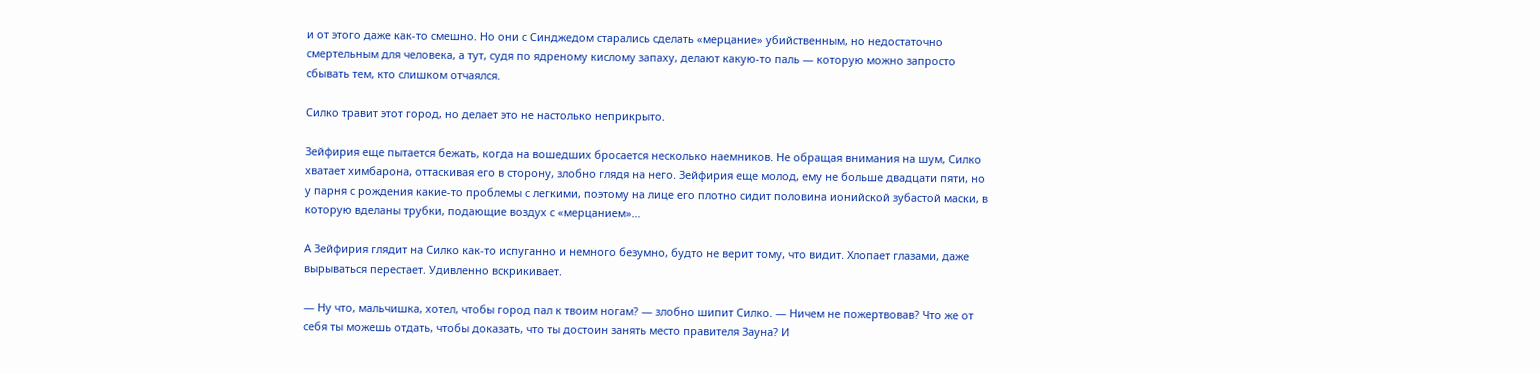и от этого даже как-то смешно. Но они с Синджедом старались сделать «мерцание» убийственным, но недостаточно смертельным для человека, а тут, судя по ядреному кислому запаху, делают какую-то паль — которую можно запросто сбывать тем, кто слишком отчаялся.

Силко травит этот город, но делает это не настолько неприкрыто.

Зейфирия еще пытается бежать, когда на вошедших бросается несколько наемников. Не обращая внимания на шум, Силко хватает химбарона, оттаскивая его в сторону, злобно глядя на него. Зейфирия еще молод, ему не больше двадцати пяти, но у парня с рождения какие-то проблемы с легкими, поэтому на лице его плотно сидит половина ионийской зубастой маски, в которую вделаны трубки, подающие воздух с «мерцанием»…

А Зейфирия глядит на Силко как-то испуганно и немного безумно, будто не верит тому, что видит. Хлопает глазами, даже вырываться перестает. Удивленно вскрикивает.

— Ну что, мальчишка, хотел, чтобы город пал к твоим ногам? — злобно шипит Силко. — Ничем не пожертвовав? Что же от себя ты можешь отдать, чтобы доказать, что ты достоин занять место правителя Зауна? И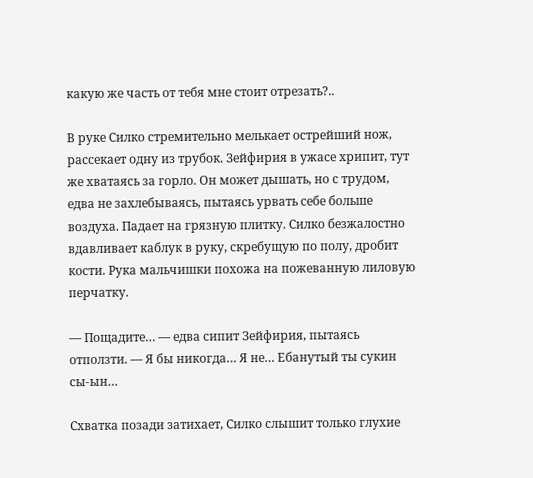какую же часть от тебя мне стоит отрезать?..

В руке Силко стремительно мелькает острейший нож, рассекает одну из трубок. Зейфирия в ужасе хрипит, тут же хватаясь за горло. Он может дышать, но с трудом, едва не захлебываясь, пытаясь урвать себе больше воздуха. Падает на грязную плитку. Силко безжалостно вдавливает каблук в руку, скребущую по полу, дробит кости. Рука мальчишки похожа на пожеванную лиловую перчатку.

— Пощадите… — едва сипит Зейфирия, пытаясь отползти. — Я бы никогда… Я не… Ебанутый ты сукин сы-ын…

Схватка позади затихает, Силко слышит только глухие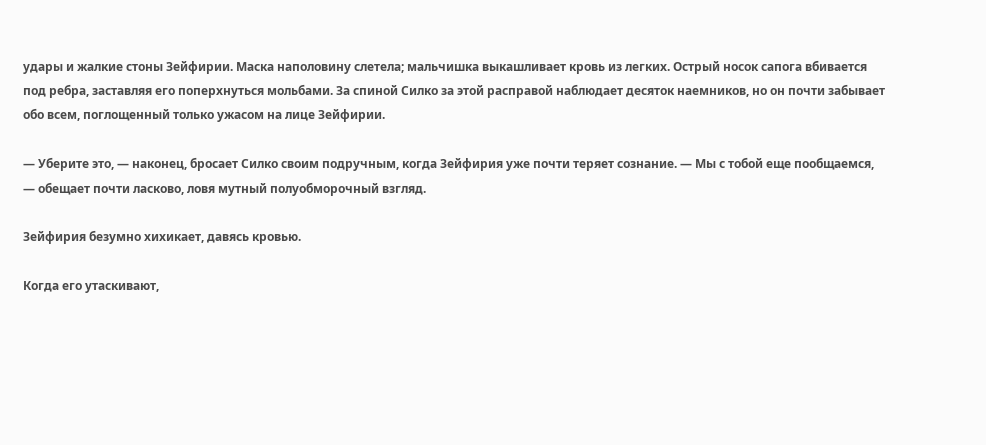удары и жалкие стоны Зейфирии. Маска наполовину слетела; мальчишка выкашливает кровь из легких. Острый носок сапога вбивается под ребра, заставляя его поперхнуться мольбами. За спиной Силко за этой расправой наблюдает десяток наемников, но он почти забывает обо всем, поглощенный только ужасом на лице Зейфирии.

— Уберите это, — наконец, бросает Силко своим подручным, когда Зейфирия уже почти теряет сознание. — Мы с тобой еще пообщаемся, — обещает почти ласково, ловя мутный полуобморочный взгляд.

Зейфирия безумно хихикает, давясь кровью.

Когда его утаскивают,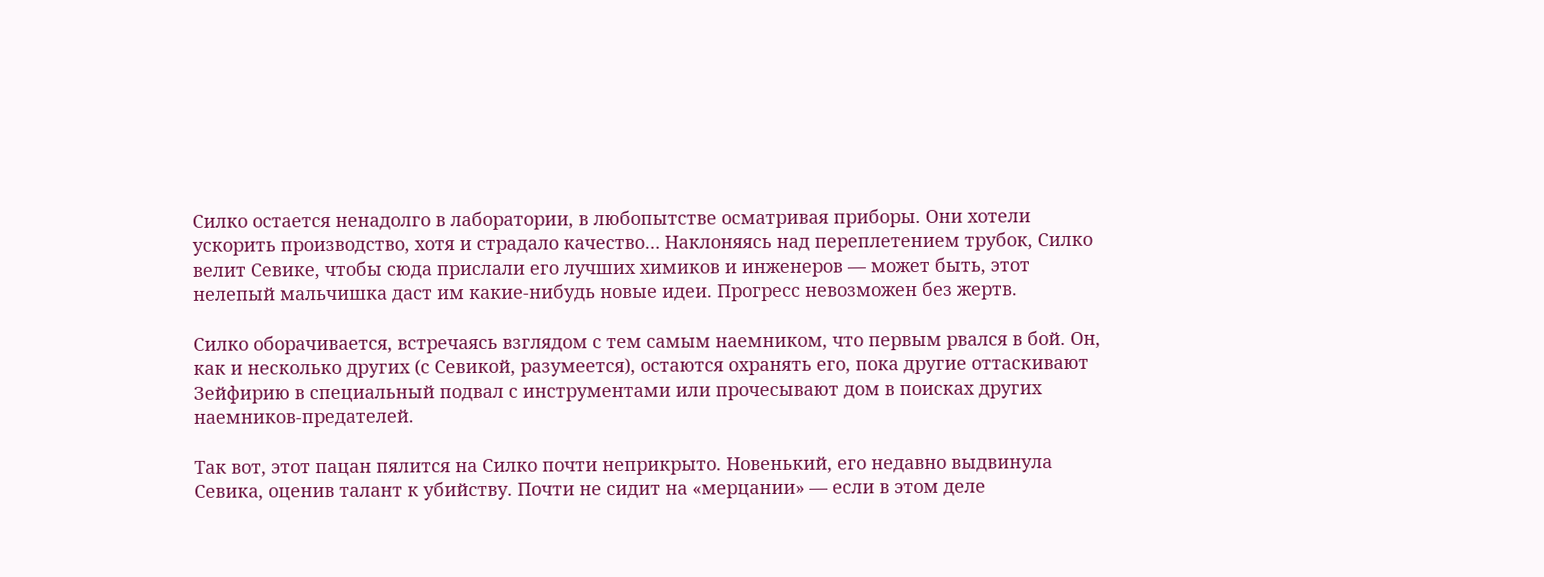Силко остается ненадолго в лаборатории, в любопытстве осматривая приборы. Они хотели ускорить производство, хотя и страдало качество… Наклоняясь над переплетением трубок, Силко велит Севике, чтобы сюда прислали его лучших химиков и инженеров — может быть, этот нелепый мальчишка даст им какие-нибудь новые идеи. Прогресс невозможен без жертв.

Силко оборачивается, встречаясь взглядом с тем самым наемником, что первым рвался в бой. Он, как и несколько других (с Севикой, разумеется), остаются охранять его, пока другие оттаскивают Зейфирию в специальный подвал с инструментами или прочесывают дом в поисках других наемников-предателей.

Так вот, этот пацан пялится на Силко почти неприкрыто. Новенький, его недавно выдвинула Севика, оценив талант к убийству. Почти не сидит на «мерцании» — если в этом деле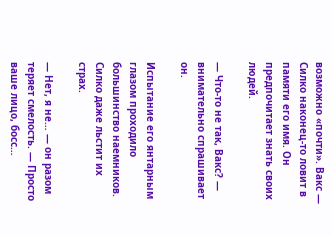возможно «почти». Вакс — Силко наконец-то ловит в памяти его имя. Он предпочитает знать своих людей.

— Что-то не так, Вакс? — внимательно спрашивает он.

Испытание его янтарным глазом проходило большинство наемников. Силко даже льстит их страх.

— Нет, я не… — он разом теряет смелость. — Просто ваше лицо, босс…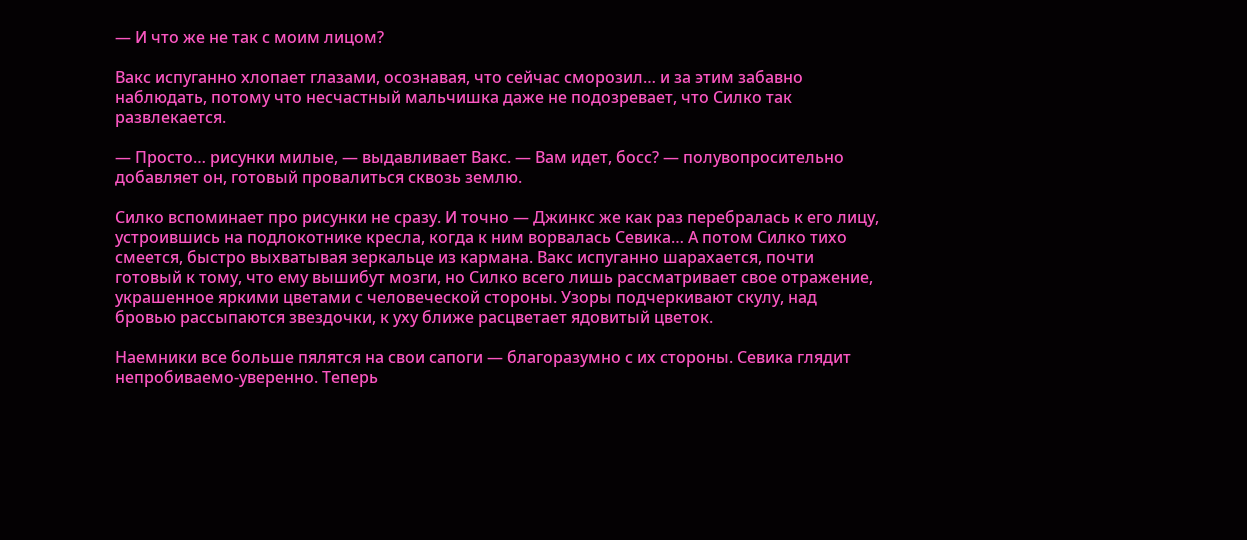— И что же не так с моим лицом?

Вакс испуганно хлопает глазами, осознавая, что сейчас сморозил… и за этим забавно наблюдать, потому что несчастный мальчишка даже не подозревает, что Силко так развлекается.

— Просто… рисунки милые, — выдавливает Вакс. — Вам идет, босс? — полувопросительно добавляет он, готовый провалиться сквозь землю.

Силко вспоминает про рисунки не сразу. И точно — Джинкс же как раз перебралась к его лицу, устроившись на подлокотнике кресла, когда к ним ворвалась Севика… А потом Силко тихо смеется, быстро выхватывая зеркальце из кармана. Вакс испуганно шарахается, почти готовый к тому, что ему вышибут мозги, но Силко всего лишь рассматривает свое отражение, украшенное яркими цветами с человеческой стороны. Узоры подчеркивают скулу, над бровью рассыпаются звездочки, к уху ближе расцветает ядовитый цветок.

Наемники все больше пялятся на свои сапоги — благоразумно с их стороны. Севика глядит непробиваемо-уверенно. Теперь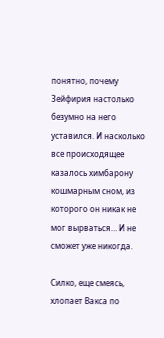понятно, почему Зейфирия настолько безумно на него уставился. И насколько все происходящее казалось химбарону кошмарным сном, из которого он никак не мог вырваться… И не сможет уже никогда.

Силко, еще смеясь, хлопает Вакса по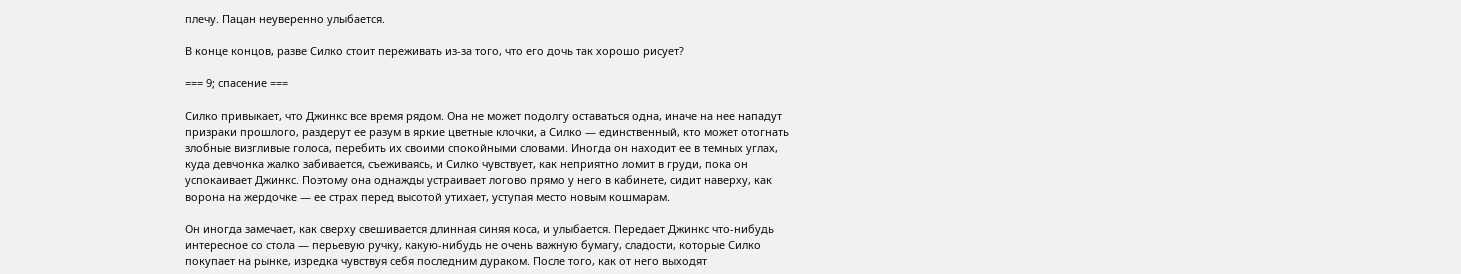плечу. Пацан неуверенно улыбается.

В конце концов, разве Силко стоит переживать из-за того, что его дочь так хорошо рисует?

=== 9; спасение ===

Силко привыкает, что Джинкс все время рядом. Она не может подолгу оставаться одна, иначе на нее нападут призраки прошлого, раздерут ее разум в яркие цветные клочки, а Силко — единственный, кто может отогнать злобные визгливые голоса, перебить их своими спокойными словами. Иногда он находит ее в темных углах, куда девчонка жалко забивается, съеживаясь, и Силко чувствует, как неприятно ломит в груди, пока он успокаивает Джинкс. Поэтому она однажды устраивает логово прямо у него в кабинете, сидит наверху, как ворона на жердочке — ее страх перед высотой утихает, уступая место новым кошмарам.

Он иногда замечает, как сверху свешивается длинная синяя коса, и улыбается. Передает Джинкс что-нибудь интересное со стола — перьевую ручку, какую-нибудь не очень важную бумагу, сладости, которые Силко покупает на рынке, изредка чувствуя себя последним дураком. После того, как от него выходят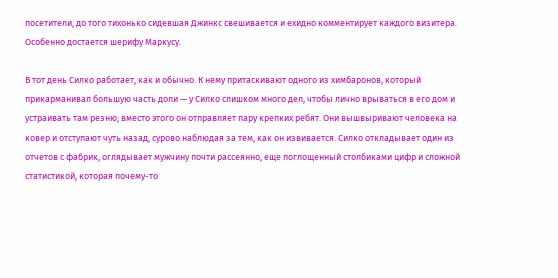посетители, до того тихонько сидевшая Джинкс свешивается и ехидно комментирует каждого визитера. Особенно достается шерифу Маркусу.

В тот день Силко работает, как и обычно. К нему притаскивают одного из химбаронов, который прикарманивал большую часть доли — у Силко слишком много дел, чтобы лично врываться в его дом и устраивать там резню; вместо этого он отправляет пару крепких ребят. Они вышвыривают человека на ковер и отступают чуть назад, сурово наблюдая за тем, как он извивается. Силко откладывает один из отчетов с фабрик, оглядывает мужчину почти рассеянно, еще поглощенный столбиками цифр и сложной статистикой, которая почему-то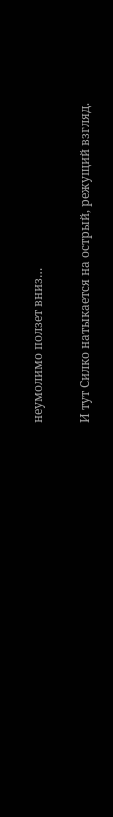неумолимо ползет вниз…

И тут Силко натыкается на острый, режущий взгляд.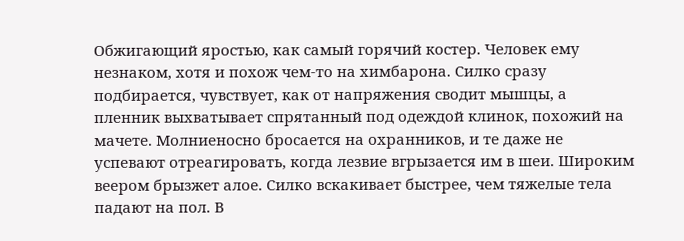Обжигающий яростью, как самый горячий костер. Человек ему незнаком, хотя и похож чем-то на химбарона. Силко сразу подбирается, чувствует, как от напряжения сводит мышцы, а пленник выхватывает спрятанный под одеждой клинок, похожий на мачете. Молниеносно бросается на охранников, и те даже не успевают отреагировать, когда лезвие вгрызается им в шеи. Широким веером брызжет алое. Силко вскакивает быстрее, чем тяжелые тела падают на пол. В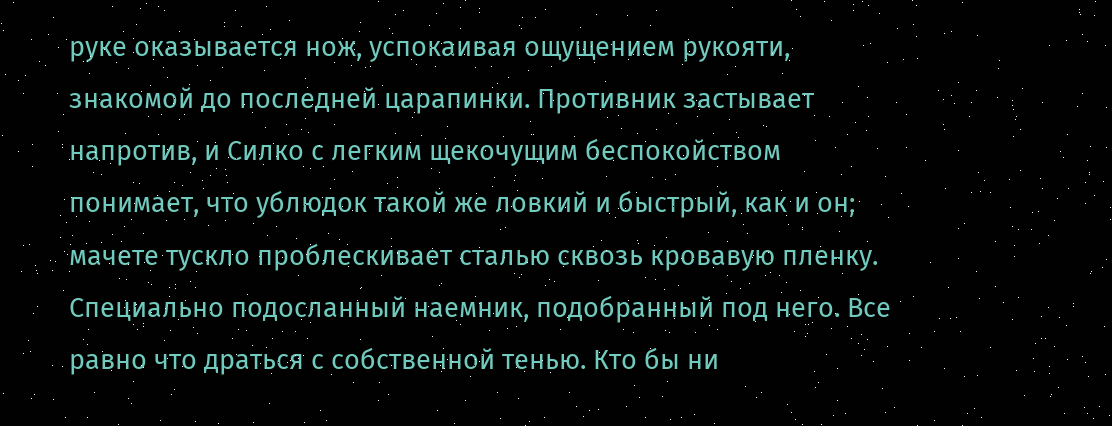руке оказывается нож, успокаивая ощущением рукояти, знакомой до последней царапинки. Противник застывает напротив, и Силко с легким щекочущим беспокойством понимает, что ублюдок такой же ловкий и быстрый, как и он; мачете тускло проблескивает сталью сквозь кровавую пленку. Специально подосланный наемник, подобранный под него. Все равно что драться с собственной тенью. Кто бы ни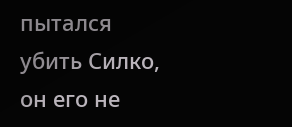пытался убить Силко, он его не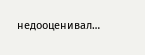недооценивал…